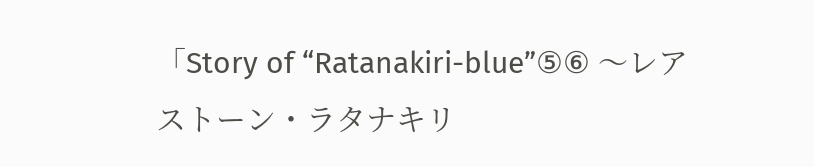「Story of “Ratanakiri-blue”⑤⑥ 〜レアストーン・ラタナキリ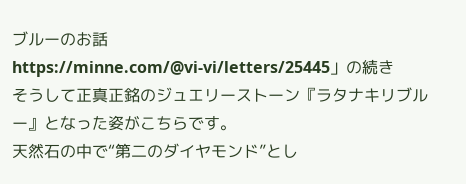ブルーのお話
https://minne.com/@vi-vi/letters/25445」の続き
そうして正真正銘のジュエリーストーン『ラタナキリブルー』となった姿がこちらです。
天然石の中で“第二のダイヤモンド”とし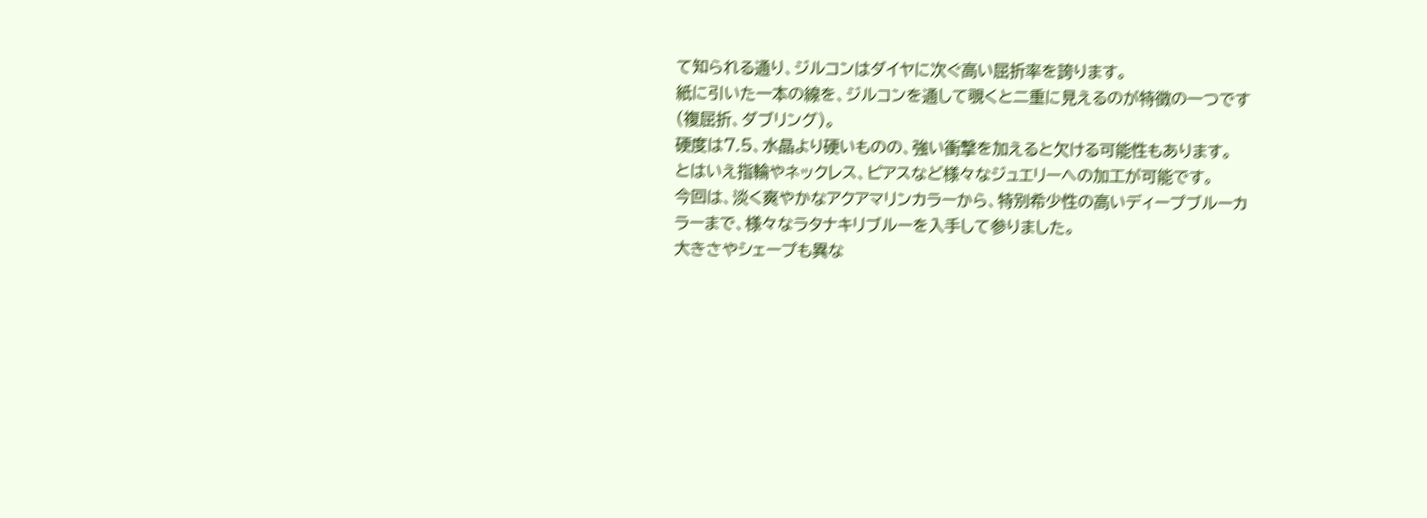て知られる通り、ジルコンはダイヤに次ぐ高い屈折率を誇ります。
紙に引いた一本の線を、ジルコンを通して覗くと二重に見えるのが特徴の一つです(複屈折、ダブリング)。
硬度は7.5、水晶より硬いものの、強い衝撃を加えると欠ける可能性もあります。
とはいえ指輪やネックレス、ピアスなど様々なジュエリーへの加工が可能です。
今回は、淡く爽やかなアクアマリンカラーから、特別希少性の高いディープブルーカラーまで、様々なラタナキリブルーを入手して参りました。
大きさやシェープも異な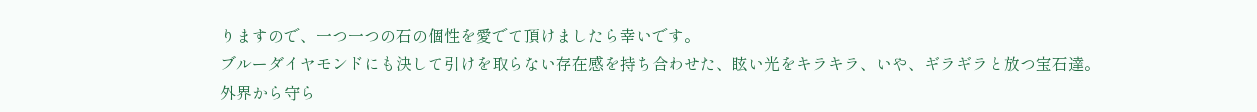りますので、一つ一つの石の個性を愛でて頂けましたら幸いです。
ブルーダイヤモンドにも決して引けを取らない存在感を持ち合わせた、眩い光をキラキラ、いや、ギラギラと放つ宝石達。
外界から守ら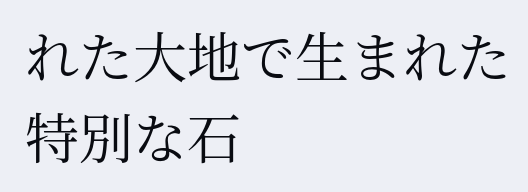れた大地で生まれた特別な石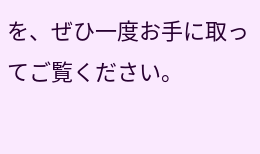を、ぜひ一度お手に取ってご覧ください。